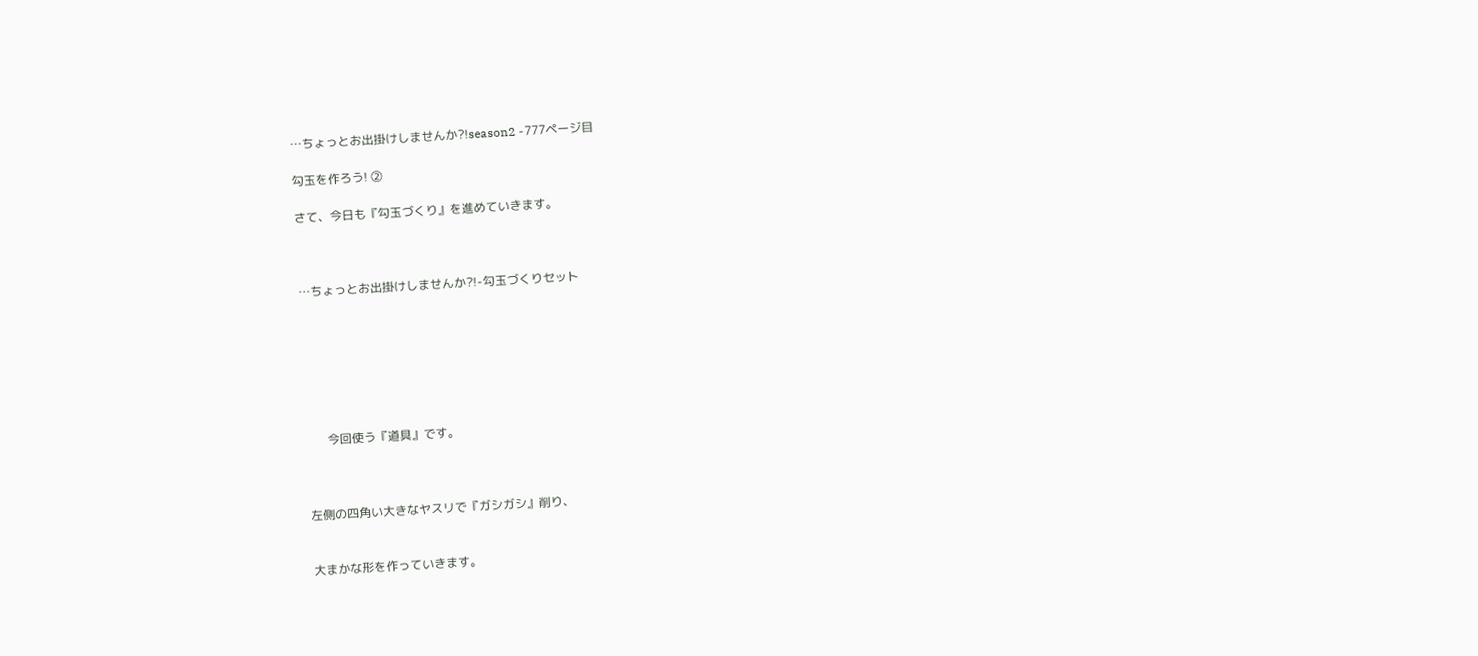…ちょっとお出掛けしませんか?!season2 -777ページ目

勾玉を作ろう! ②

さて、今日も『勾玉づくり』を進めていきます。



…ちょっとお出掛けしませんか?!-勾玉づくりセット







       今回使う『道具』です。



左側の四角い大きなヤスリで『ガシガシ』削り、


大まかな形を作っていきます。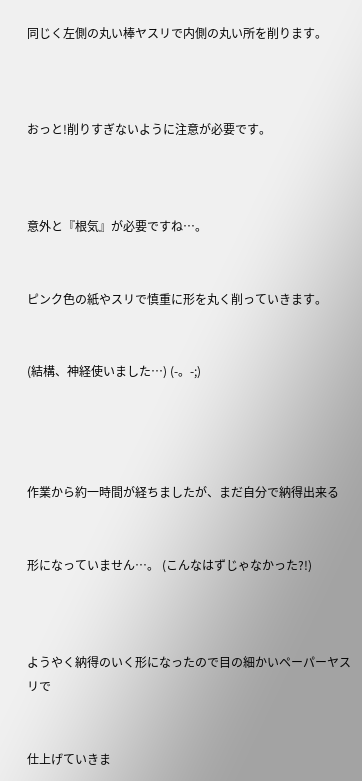同じく左側の丸い棒ヤスリで内側の丸い所を削ります。



おっと!削りすぎないように注意が必要です。



意外と『根気』が必要ですね…。


ピンク色の紙やスリで慎重に形を丸く削っていきます。


(結構、神経使いました…) (-。-;)




作業から約一時間が経ちましたが、まだ自分で納得出来る


形になっていません…。 (こんなはずじゃなかった?!)



ようやく納得のいく形になったので目の細かいペーパーヤスリで


仕上げていきま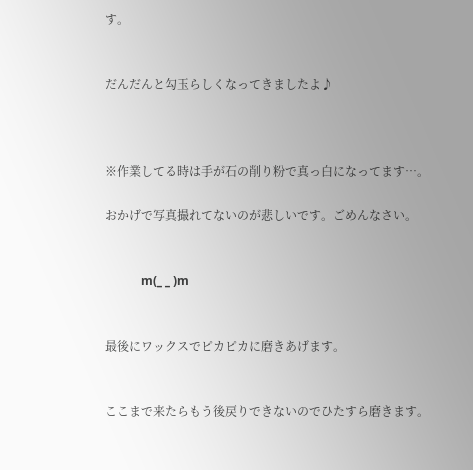す。


だんだんと勾玉らしくなってきましたよ♪



※作業してる時は手が石の削り粉で真っ白になってます…。

おかげで写真撮れてないのが悲しいです。ごめんなさい。


            m(_ _ )m


最後にワックスでピカピカに磨きあげます。


ここまで来たらもう後戻りできないのでひたすら磨きます。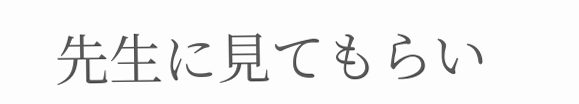先生に見てもらい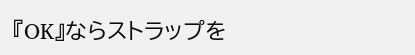『OK』ならストラップを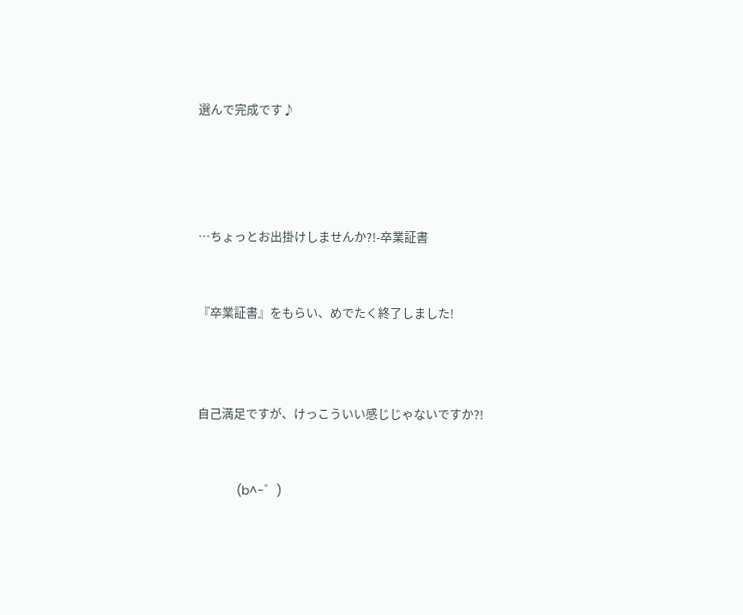選んで完成です♪




…ちょっとお出掛けしませんか?!-卒業証書


『卒業証書』をもらい、めでたく終了しました!



自己満足ですが、けっこういい感じじゃないですか?!


             (b^-゜)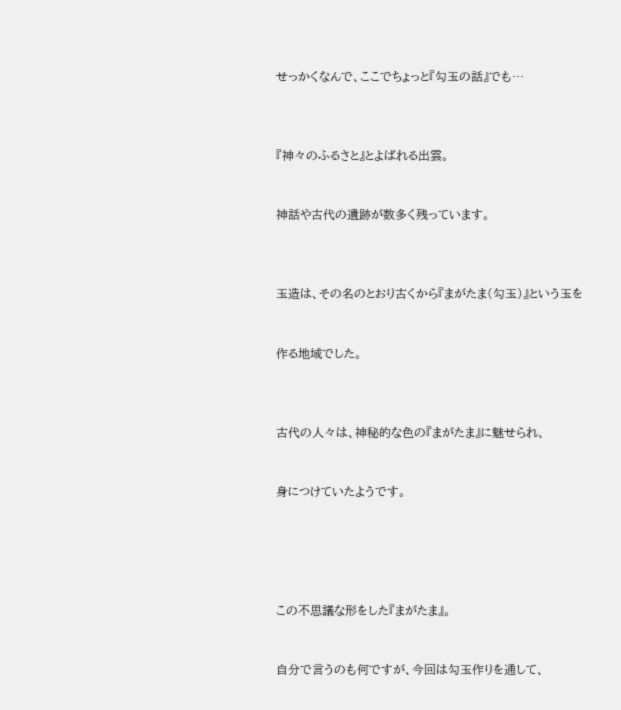せっかくなんで、ここでちょっと『勾玉の話』でも…



『神々のふるさと』とよばれる出雲。


神話や古代の遺跡が数多く残っています。



玉造は、その名のとおり古くから『まがたま(勾玉)』という玉を


作る地域でした。



古代の人々は、神秘的な色の『まがたま』に魅せられ、


身につけていたようです。





この不思議な形をした『まがたま』。


自分で言うのも何ですが、今回は勾玉作りを通して、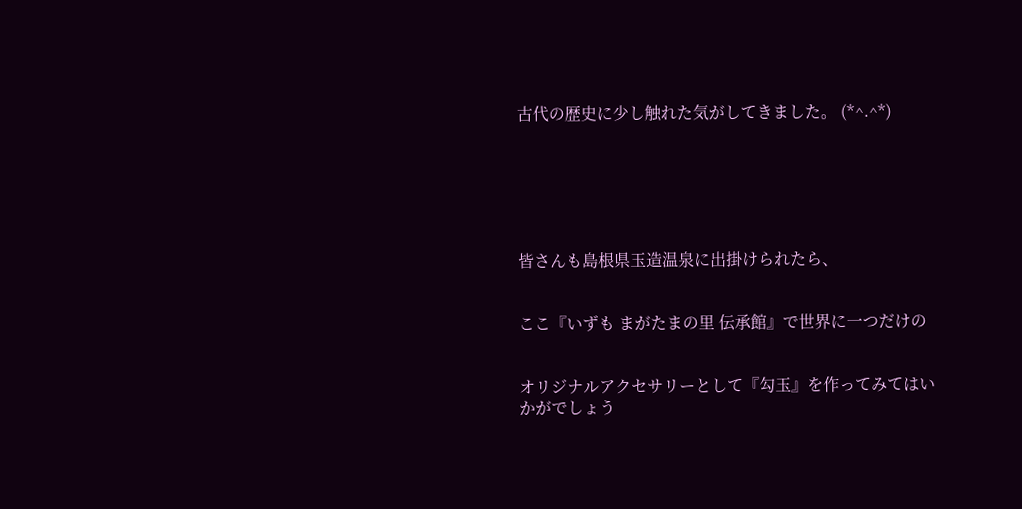古代の歴史に少し触れた気がしてきました。 (*^.^*)






皆さんも島根県玉造温泉に出掛けられたら、


ここ『いずも まがたまの里 伝承館』で世界に一つだけの


オリジナルアクセサリーとして『勾玉』を作ってみてはいかがでしょう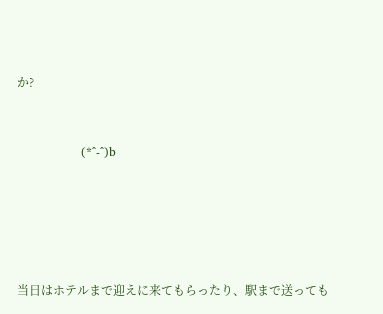か?


                (*^-^)b





当日はホテルまで迎えに来てもらったり、駅まで送っても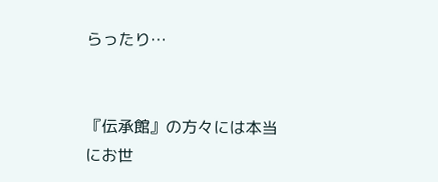らったり…


『伝承館』の方々には本当にお世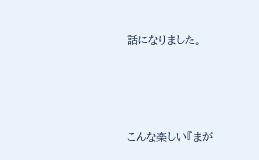話になりました。




こんな楽しい『まが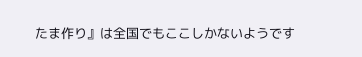たま作り』は全国でもここしかないようです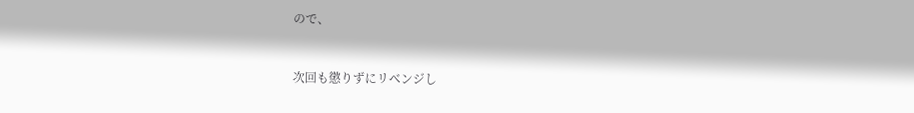ので、


次回も懲りずにリベンジし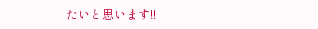たいと思います!!